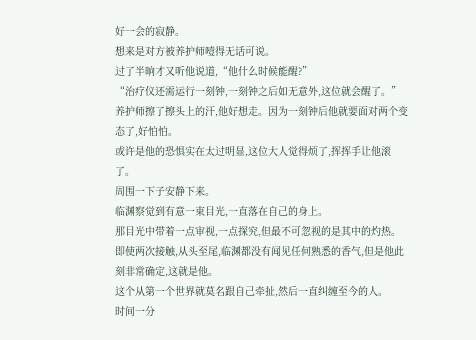好一会的寂静。
想来是对方被养护师噎得无话可说。
过了半晌才又听他说道,“他什么时候能醒?”
“治疗仪还需运行一刻钟,一刻钟之后如无意外,这位就会醒了。”
养护师擦了擦头上的汗,他好想走。因为一刻钟后他就要面对两个变态了,好怕怕。
或许是他的恐惧实在太过明显,这位大人觉得烦了,挥挥手让他滚了。
周围一下子安静下来。
临渊察觉到有意一束目光,一直落在自己的身上。
那目光中带着一点审视,一点探究,但最不可忽视的是其中的灼热。
即使两次接触,从头至尾,临渊都没有闻见任何熟悉的香气,但是他此刻非常确定,这就是他。
这个从第一个世界就莫名跟自己牵扯,然后一直纠缠至今的人。
时间一分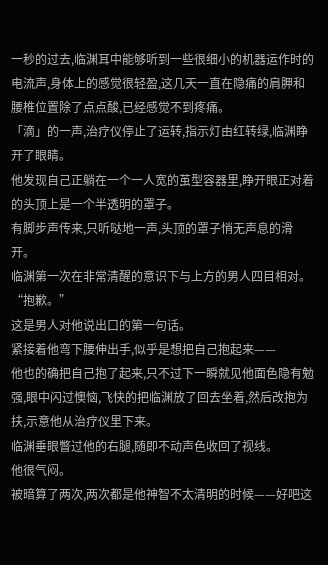一秒的过去,临渊耳中能够听到一些很细小的机器运作时的电流声,身体上的感觉很轻盈,这几天一直在隐痛的肩胛和腰椎位置除了点点酸,已经感觉不到疼痛。
「滴」的一声,治疗仪停止了运转,指示灯由红转绿,临渊睁开了眼睛。
他发现自己正躺在一个一人宽的茧型容器里,睁开眼正对着的头顶上是一个半透明的罩子。
有脚步声传来,只听哒地一声,头顶的罩子悄无声息的滑开。
临渊第一次在非常清醒的意识下与上方的男人四目相对。
“抱歉。”
这是男人对他说出口的第一句话。
紧接着他弯下腰伸出手,似乎是想把自己抱起来——
他也的确把自己抱了起来,只不过下一瞬就见他面色隐有勉强,眼中闪过懊恼,飞快的把临渊放了回去坐着,然后改抱为扶,示意他从治疗仪里下来。
临渊垂眼瞥过他的右腿,随即不动声色收回了视线。
他很气闷。
被暗算了两次,两次都是他神智不太清明的时候——好吧这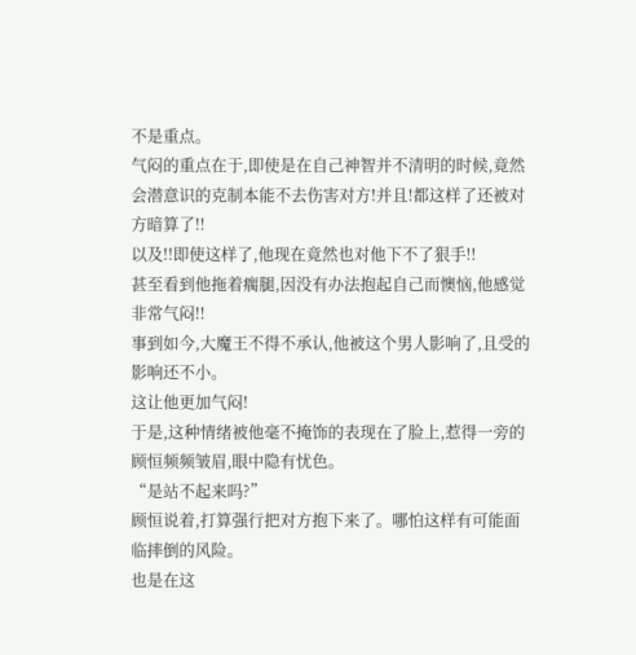不是重点。
气闷的重点在于,即使是在自己神智并不清明的时候,竟然会潜意识的克制本能不去伤害对方!并且!都这样了还被对方暗算了!!
以及!!即使这样了,他现在竟然也对他下不了狠手!!
甚至看到他拖着瘸腿,因没有办法抱起自己而懊恼,他感觉非常气闷!!
事到如今,大魔王不得不承认,他被这个男人影响了,且受的影响还不小。
这让他更加气闷!
于是,这种情绪被他毫不掩饰的表现在了脸上,惹得一旁的顾恒频频皱眉,眼中隐有忧色。
“是站不起来吗?”
顾恒说着,打算强行把对方抱下来了。哪怕这样有可能面临摔倒的风险。
也是在这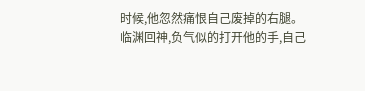时候,他忽然痛恨自己废掉的右腿。
临渊回神,负气似的打开他的手,自己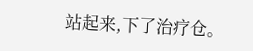站起来,下了治疗仓。